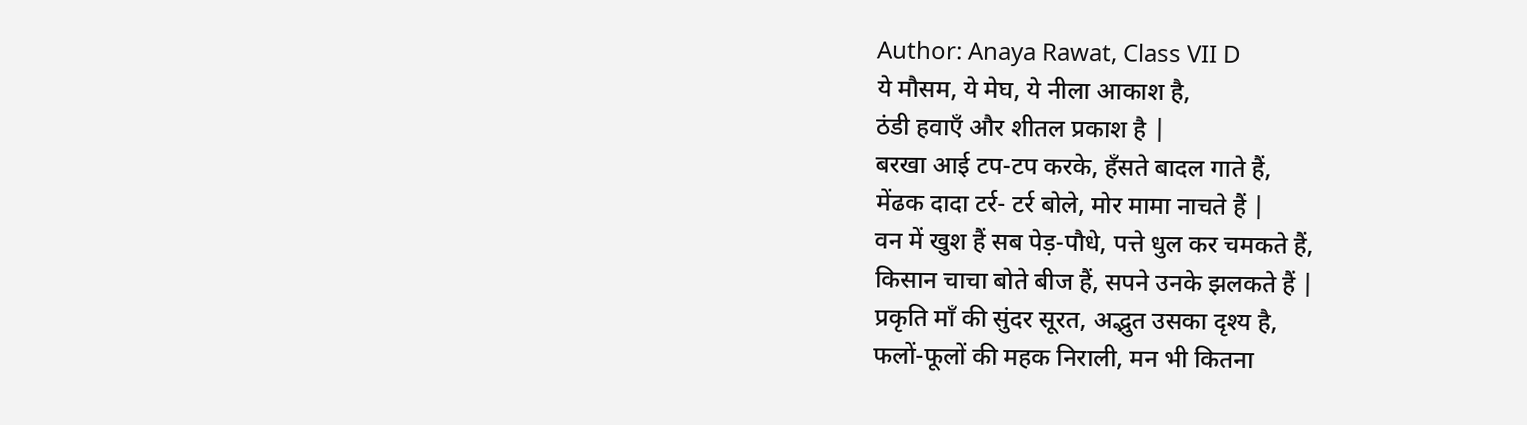Author: Anaya Rawat, Class VII D
ये मौसम, ये मेघ, ये नीला आकाश है,
ठंडी हवाएँ और शीतल प्रकाश है |
बरखा आई टप-टप करके, हँसते बादल गाते हैं,
मेंढक दादा टर्र- टर्र बोले, मोर मामा नाचते हैं |
वन में खुश हैं सब पेड़-पौधे, पत्ते धुल कर चमकते हैं,
किसान चाचा बोते बीज हैं, सपने उनके झलकते हैं |
प्रकृति माँ की सुंदर सूरत, अद्भुत उसका दृश्य है,
फलों-फूलों की महक निराली, मन भी कितना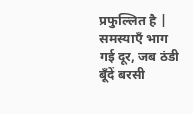प्रफुल्लित है |
समस्याएँ भाग गई दूर, जब ठंडी बूँदें बरसी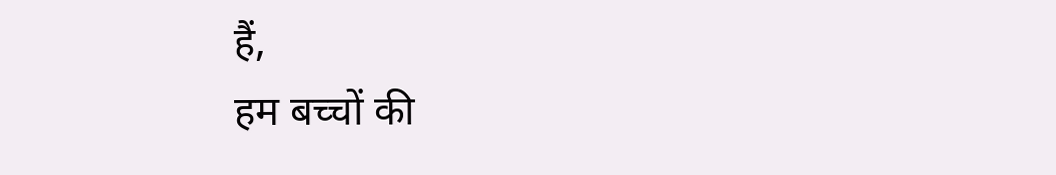हैं,
हम बच्चों की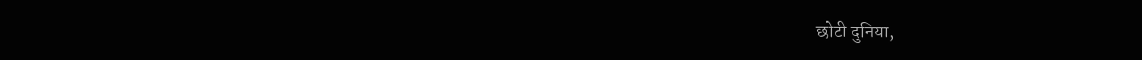छोटी दुनिया,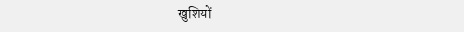खुशियों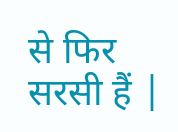से फिर सरसी हैं |